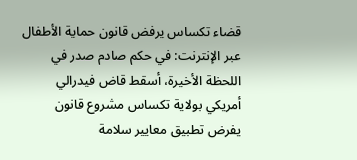قضاء تكساس يرفض قانون حماية الأطفال عبر الإنترنت: في حكم صادم صدر في اللحظة الأخيرة، أسقط قاض فيدرالي أمريكي بولاية تكساس مشروع قانون يفرض تطبيق معايير سلامة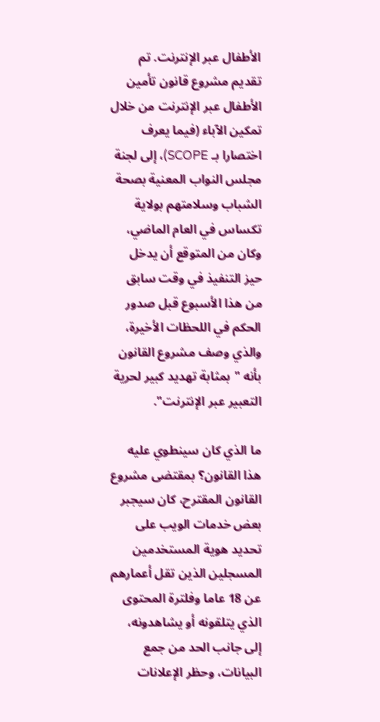الأطفال عبر الإنترنت. تم تقديم مشروع قانون تأمين الأطفال عبر الإنترنت من خلال تمكين الآباء (فيما يعرف اختصارا بـ SCOPE)، إلى لجنة مجلس النواب المعنية بصحة الشباب وسلامتهم بولاية تكساس في العام الماضي، وكان من المتوقع أن يدخل حيز التنفيذ في وقت سابق من هذا الأسبوع قبل صدور الحكم في اللحظات الأخيرة، والذي وصف مشروع القانون بأنه "بمثابة تهديد كبير لحرية التعبير عبر الإنترنت".

ما الذي كان سينطوي عليه هذا القانون؟ بمقتضى مشروع القانون المقترح، كان سيجبر بعض خدمات الويب على تحديد هوية المستخدمين المسجلين الذين تقل أعمارهم عن 18 عاما وفلترة المحتوى الذي يتلقونه أو يشاهدونه، إلى جانب الحد من جمع البيانات، وحظر الإعلانات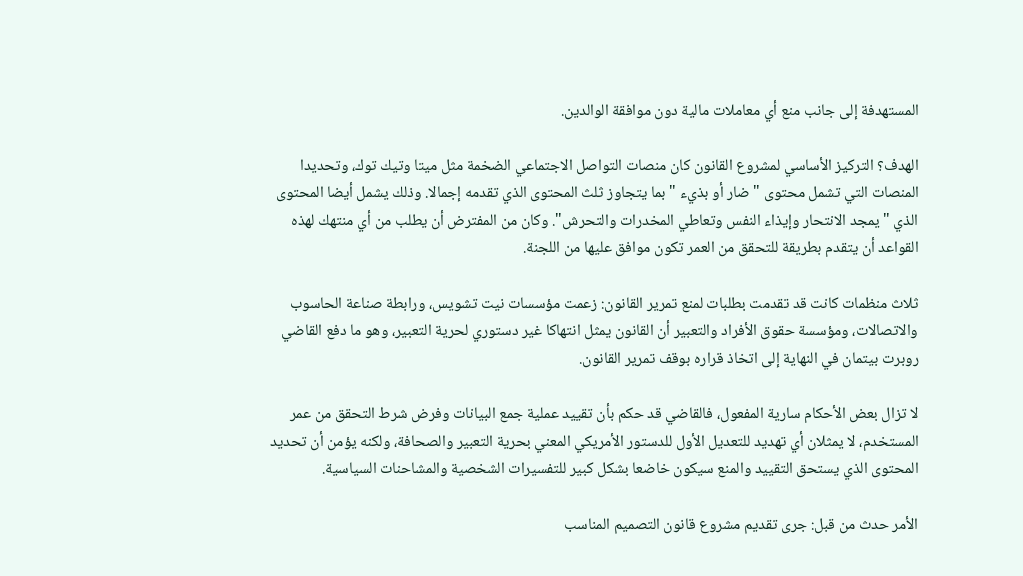المستهدفة إلى جانب منع أي معاملات مالية دون موافقة الوالدين.

الهدف؟ التركيز الأساسي لمشروع القانون كان منصات التواصل الاجتماعي الضخمة مثل ميتا وتيك توك، وتحديدا المنصات التي تشمل محتوى " ضار أو بذيء " بما يتجاوز ثلث المحتوى الذي تقدمه إجمالا. وذلك يشمل أيضا المحتوى الذي "يمجد الانتحار وإيذاء النفس وتعاطي المخدرات والتحرش". وكان من المفترض أن يطلب من أي منتهك لهذه القواعد أن يتقدم بطريقة للتحقق من العمر تكون موافق عليها من اللجنة.

ثلاث منظمات كانت قد تقدمت بطلبات لمنع تمرير القانون: زعمت مؤسسات نيت تشويس، ورابطة صناعة الحاسوب والاتصالات، ومؤسسة حقوق الأفراد والتعبير أن القانون يمثل انتهاكا غير دستوري لحرية التعبير، وهو ما دفع القاضي روبرت بيتمان في النهاية إلى اتخاذ قراره بوقف تمرير القانون.

لا تزال بعض الأحكام سارية المفعول، فالقاضي قد حكم بأن تقييد عملية جمع البيانات وفرض شرط التحقق من عمر المستخدم، لا يمثلان أي تهديد للتعديل الأول للدستور الأمريكي المعني بحرية التعبير والصحافة، ولكنه يؤمن أن تحديد المحتوى الذي يستحق التقييد والمنع سيكون خاضعا بشكل كبير للتفسيرات الشخصية والمشاحنات السياسية.

الأمر حدث من قبل: جرى تقديم مشروع قانون التصميم المناسب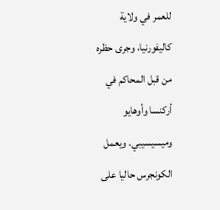للعمر في ولاية كاليفورنيا، وجرى حظره من قبل المحاكم في أركنسا وأوهايو وميسيسيبي. ويعمل الكونجرس حاليا على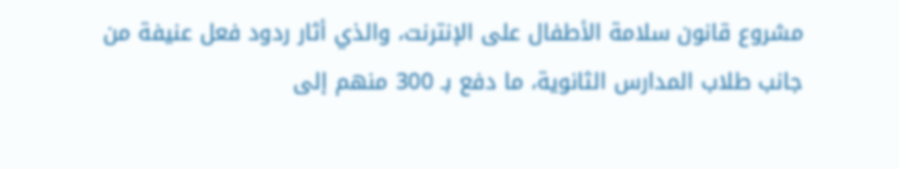مشروع قانون سلامة الأطفال على الإنترنت، والذي أثار ردود فعل عنيفة من جانب طلاب المدارس الثانوية، ما دفع بـ 300 منهم إلى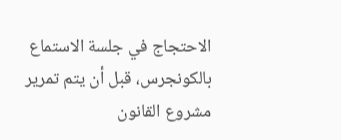الاحتجاج في جلسة الاستماع بالكونجرس، قبل أن يتم تمرير مشروع القانون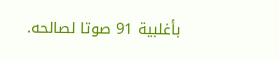بأغلبية 91 صوتا لصالحه.